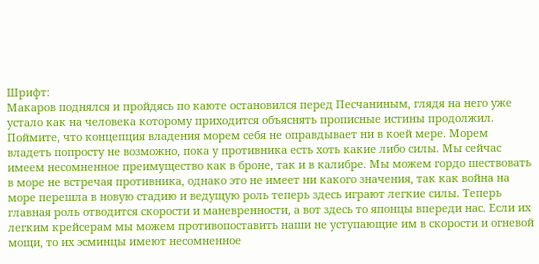Шрифт:
Макаров поднялся и пройдясь по каюте остановился перед Песчаниным, глядя на него уже устало как на человека которому приходится объяснять прописные истины продолжил.
Поймите, что концепция владения морем себя не оправдывает ни в коей мере. Морем владеть попросту не возможно, пока у противника есть хоть какие либо силы. Мы сейчас имеем несомненное преимущество как в броне, так и в калибре. Мы можем гордо шествовать в море не встречая противника, однако это не имеет ни какого значения, так как война на море перешла в новую стадию и ведущую роль теперь здесь играют легкие силы. Теперь главная роль отводится скорости и маневренности, а вот здесь то японцы впереди нас. Если их легким крейсерам мы можем противопоставить наши не уступающие им в скорости и огневой мощи, то их эсминцы имеют несомненное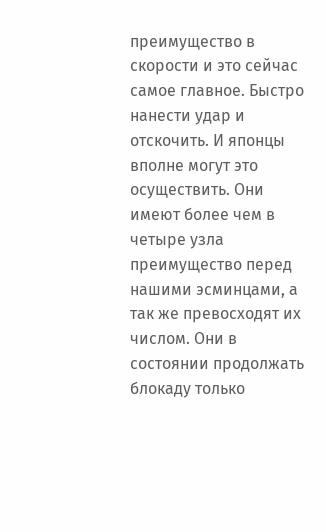преимущество в скорости и это сейчас самое главное. Быстро нанести удар и отскочить. И японцы вполне могут это осуществить. Они имеют более чем в четыре узла преимущество перед нашими эсминцами, а так же превосходят их числом. Они в состоянии продолжать блокаду только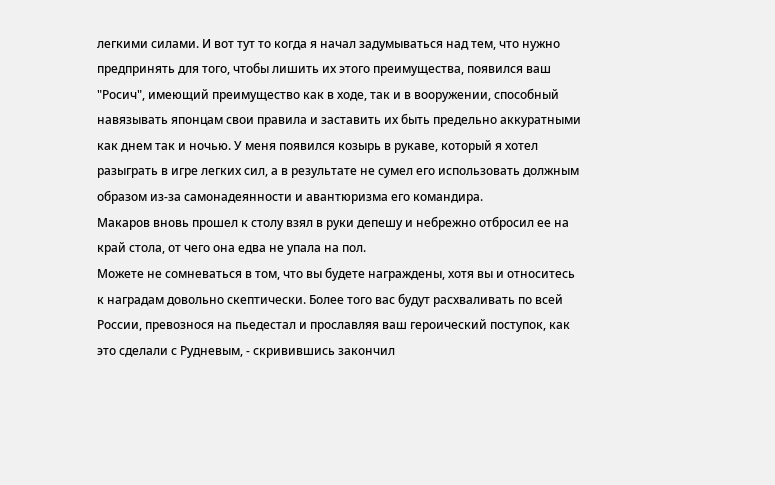легкими силами. И вот тут то когда я начал задумываться над тем, что нужно предпринять для того, чтобы лишить их этого преимущества, появился ваш "Росич", имеющий преимущество как в ходе, так и в вооружении, способный навязывать японцам свои правила и заставить их быть предельно аккуратными как днем так и ночью. У меня появился козырь в рукаве, который я хотел разыграть в игре легких сил, а в результате не сумел его использовать должным образом из-за самонадеянности и авантюризма его командира.
Макаров вновь прошел к столу взял в руки депешу и небрежно отбросил ее на край стола, от чего она едва не упала на пол.
Можете не сомневаться в том, что вы будете награждены, хотя вы и относитесь к наградам довольно скептически. Более того вас будут расхваливать по всей России, превознося на пьедестал и прославляя ваш героический поступок, как это сделали с Рудневым, - скривившись закончил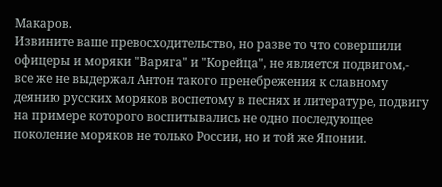Макаров.
Извините ваше превосходительство, но разве то что совершили офицеры и моряки "Варяга" и "Корейца", не является подвигом,- все же не выдержал Антон такого пренебрежения к славному деянию русских моряков воспетому в песнях и литературе, подвигу на примере которого воспитывались не одно последующее поколение моряков не только России, но и той же Японии.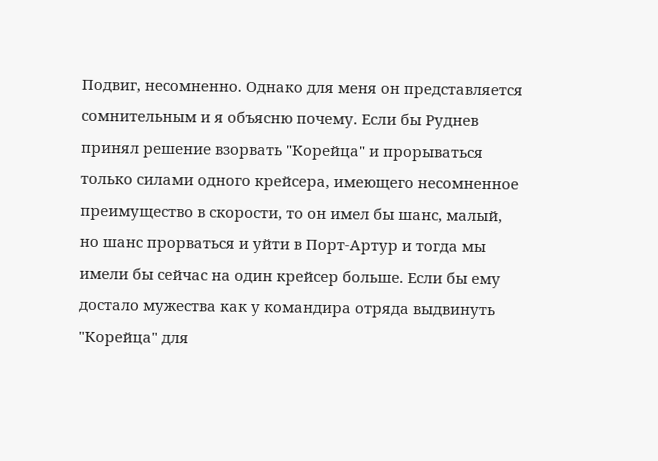Подвиг, несомненно. Однако для меня он представляется сомнительным и я объясню почему. Если бы Руднев принял решение взорвать "Корейца" и прорываться только силами одного крейсера, имеющего несомненное преимущество в скорости, то он имел бы шанс, малый, но шанс прорваться и уйти в Порт-Артур и тогда мы имели бы сейчас на один крейсер больше. Если бы ему достало мужества как у командира отряда выдвинуть "Корейца" для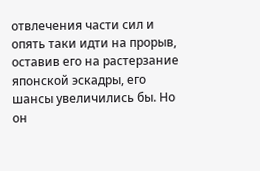отвлечения части сил и опять таки идти на прорыв, оставив его на растерзание японской эскадры, его шансы увеличились бы. Но он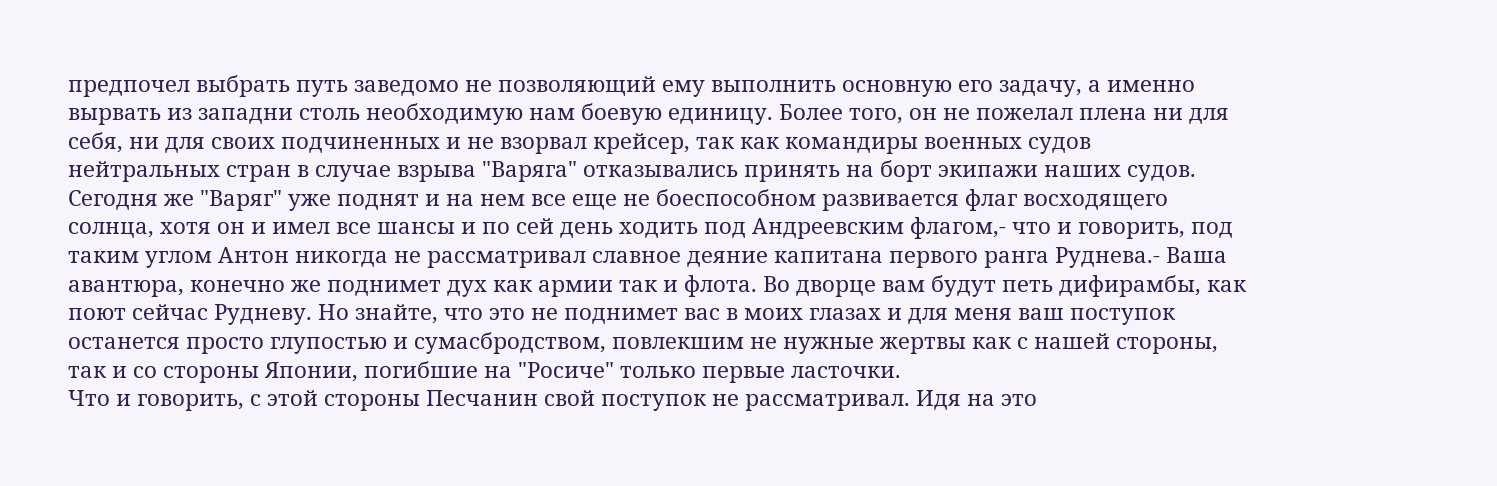предпочел выбрать путь заведомо не позволяющий ему выполнить основную его задачу, а именно вырвать из западни столь необходимую нам боевую единицу. Более того, он не пожелал плена ни для себя, ни для своих подчиненных и не взорвал крейсер, так как командиры военных судов нейтральных стран в случае взрыва "Варяга" отказывались принять на борт экипажи наших судов. Сегодня же "Варяг" уже поднят и на нем все еще не боеспособном развивается флаг восходящего солнца, хотя он и имел все шансы и по сей день ходить под Андреевским флагом,- что и говорить, под таким углом Антон никогда не рассматривал славное деяние капитана первого ранга Руднева.- Ваша авантюра, конечно же поднимет дух как армии так и флота. Во дворце вам будут петь дифирамбы, как поют сейчас Рудневу. Но знайте, что это не поднимет вас в моих глазах и для меня ваш поступок останется просто глупостью и сумасбродством, повлекшим не нужные жертвы как с нашей стороны, так и со стороны Японии, погибшие на "Росиче" только первые ласточки.
Что и говорить, с этой стороны Песчанин свой поступок не рассматривал. Идя на это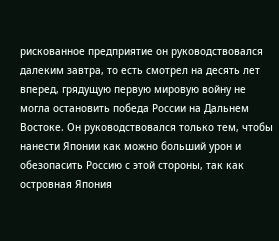рискованное предприятие он руководствовался далеким завтра, то есть смотрел на десять лет вперед, грядущую первую мировую войну не могла остановить победа России на Дальнем Востоке. Он руководствовался только тем, чтобы нанести Японии как можно больший урон и обезопасить Россию с этой стороны, так как островная Япония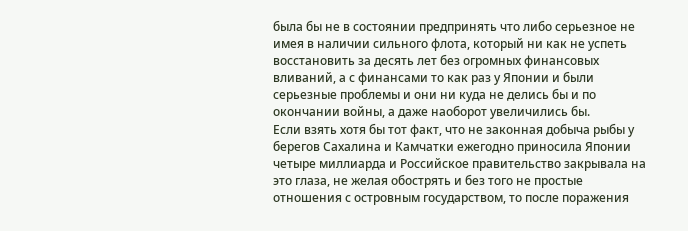была бы не в состоянии предпринять что либо серьезное не имея в наличии сильного флота, который ни как не успеть восстановить за десять лет без огромных финансовых вливаний, а с финансами то как раз у Японии и были серьезные проблемы и они ни куда не делись бы и по окончании войны, а даже наоборот увеличились бы.
Если взять хотя бы тот факт, что не законная добыча рыбы у берегов Сахалина и Камчатки ежегодно приносила Японии четыре миллиарда и Российское правительство закрывала на это глаза, не желая обострять и без того не простые отношения с островным государством, то после поражения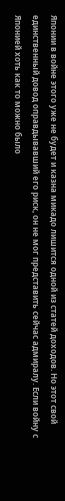Японии в войне этого уже не будет и казна микадо лишится одной из статей доходов. Но этот свой единственный довод оправдывавший его риск, он не мог представить сейчас адмиралу. Если войну с Японией хоть как то можно было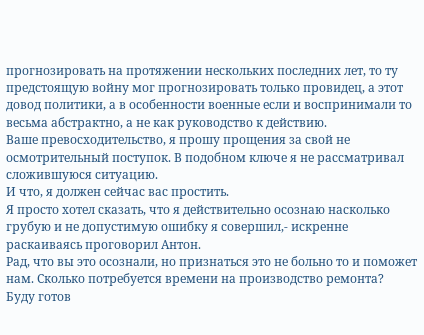прогнозировать на протяжении нескольких последних лет, то ту предстоящую войну мог прогнозировать только провидец, а этот довод политики, а в особенности военные если и воспринимали то весьма абстрактно, а не как руководство к действию.
Ваше превосходительство, я прошу прощения за свой не осмотрительный поступок. В подобном ключе я не рассматривал сложившуюся ситуацию.
И что, я должен сейчас вас простить.
Я просто хотел сказать, что я действительно осознаю насколько грубую и не допустимую ошибку я совершил,- искренне раскаиваясь проговорил Антон.
Рад, что вы это осознали, но признаться это не больно то и поможет нам. Сколько потребуется времени на производство ремонта?
Буду готов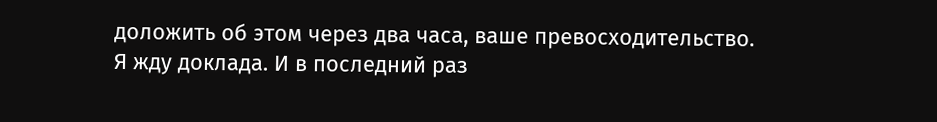доложить об этом через два часа, ваше превосходительство.
Я жду доклада. И в последний раз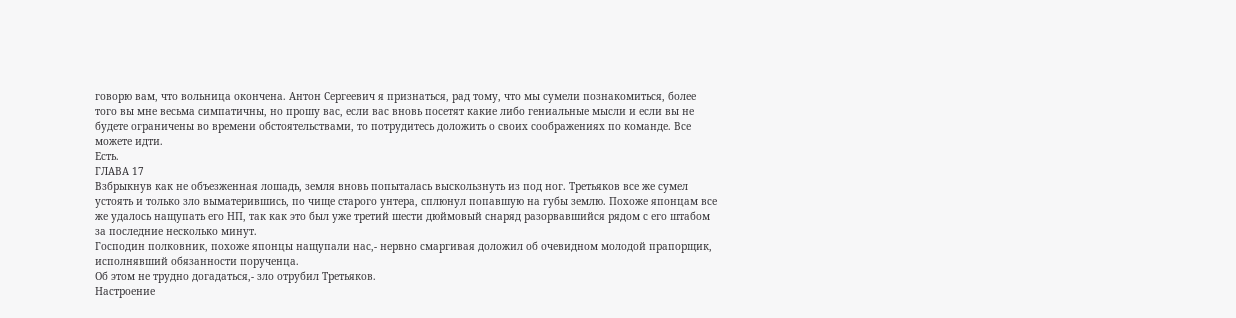говорю вам, что вольница окончена. Антон Сергеевич я признаться, рад тому, что мы сумели познакомиться, более того вы мне весьма симпатичны, но прошу вас, если вас вновь посетят какие либо гениальные мысли и если вы не будете ограничены во времени обстоятельствами, то потрудитесь доложить о своих соображениях по команде. Все можете идти.
Есть.
ГЛАВА 17
Взбрыкнув как не объезженная лошадь, земля вновь попыталась выскользнуть из под ног. Третьяков все же сумел устоять и только зло выматерившись, по чище старого унтера, сплюнул попавшую на губы землю. Похоже японцам все же удалось нащупать его НП, так как это был уже третий шести дюймовый снаряд разорвавшийся рядом с его штабом за последние несколько минут.
Господин полковник, похоже японцы нащупали нас,- нервно смаргивая доложил об очевидном молодой прапорщик, исполнявший обязанности порученца.
Об этом не трудно догадаться,- зло отрубил Третьяков.
Настроение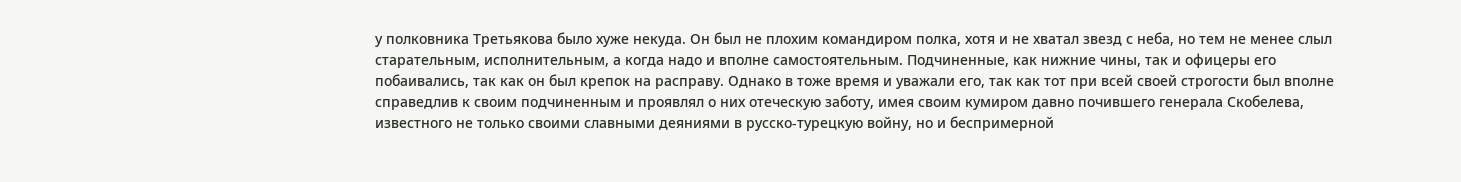у полковника Третьякова было хуже некуда. Он был не плохим командиром полка, хотя и не хватал звезд с неба, но тем не менее слыл старательным, исполнительным, а когда надо и вполне самостоятельным. Подчиненные, как нижние чины, так и офицеры его побаивались, так как он был крепок на расправу. Однако в тоже время и уважали его, так как тот при всей своей строгости был вполне справедлив к своим подчиненным и проявлял о них отеческую заботу, имея своим кумиром давно почившего генерала Скобелева, известного не только своими славными деяниями в русско-турецкую войну, но и беспримерной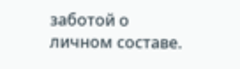заботой о личном составе.